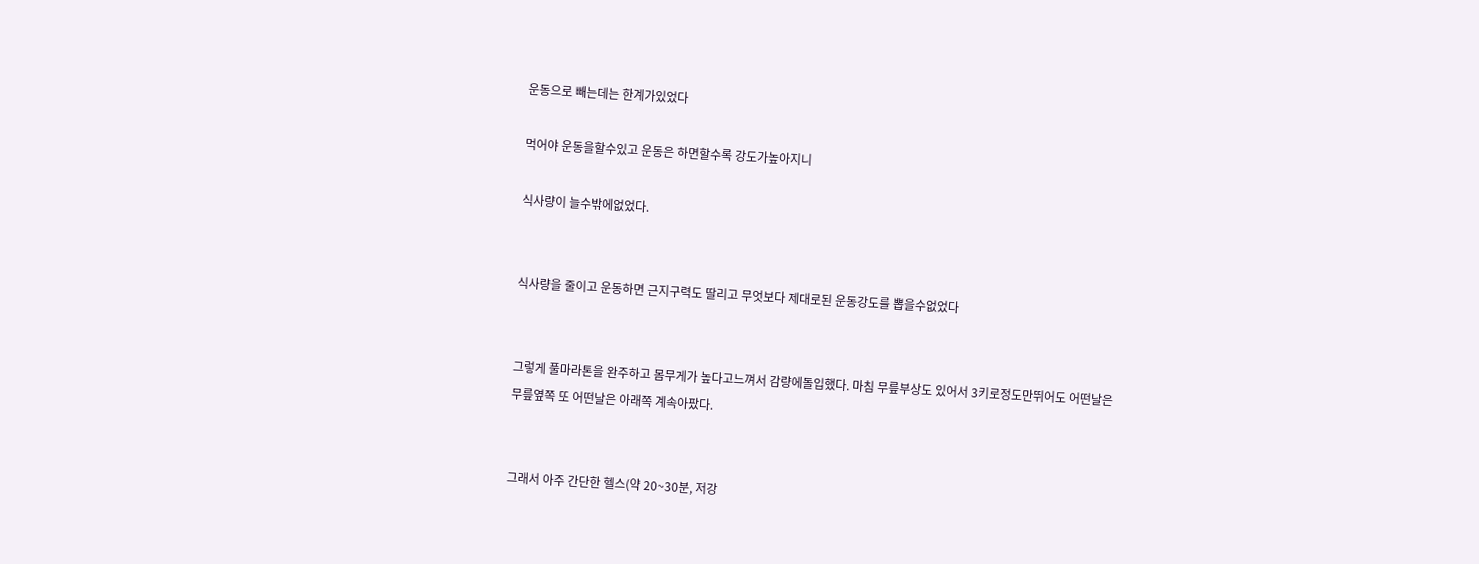운동으로 빼는데는 한계가있었다

먹어야 운동을할수있고 운동은 하면할수록 강도가높아지니

식사량이 늘수밖에없었다.


식사량을 줄이고 운동하면 근지구력도 딸리고 무엇보다 제대로된 운동강도를 뽑을수없었다


그렇게 풀마라톤을 완주하고 몸무게가 높다고느껴서 감량에돌입했다. 마침 무릎부상도 있어서 3키로정도만뛰어도 어떤날은 무릎옆쪽 또 어떤날은 아래쪽 계속아팠다.


그래서 아주 간단한 헬스(약 20~30분, 저강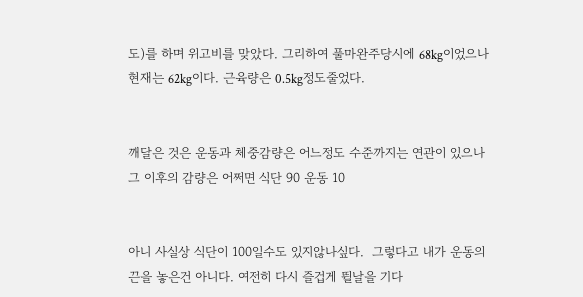도)를 하며 위고비를 맞았다. 그리하여 풀마완주당시에 68kg이었으나 현재는 62kg이다. 근육량은 0.5kg정도줄었다.


깨달은 것은 운동과 체중감량은 어느정도 수준까지는 연관이 있으나 그 이후의 감량은 어쩌면 식단 90 운동 10


아니 사실상 식단이 100일수도 있지않나싶다.  그렇다고 내가 운동의 끈을 놓은건 아니다. 여전히 다시 즐겁게 뛸날을 기다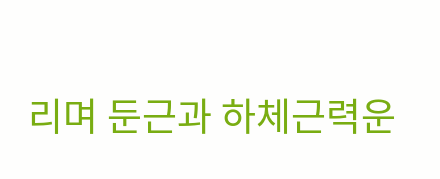리며 둔근과 하체근력운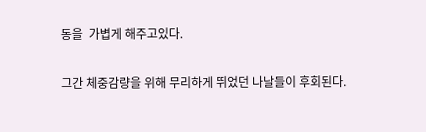동을  가볍게 해주고있다.


그간 체중감량을 위해 무리하게 뛰었던 나날들이 후회된다.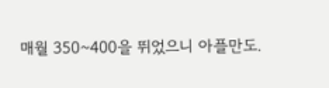매월 350~400을 뛰었으니 아플만도.